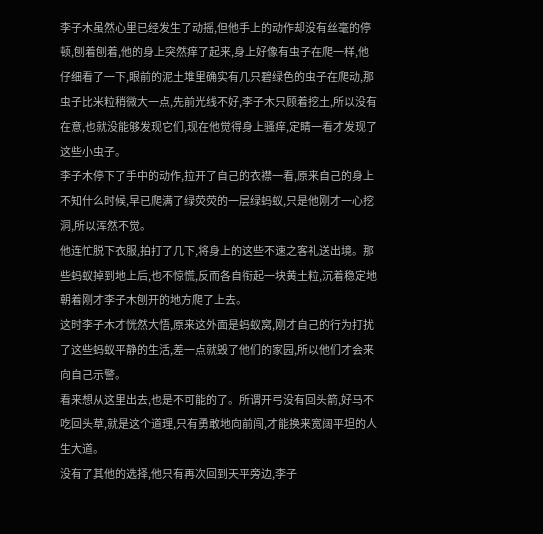李子木虽然心里已经发生了动摇,但他手上的动作却没有丝毫的停顿,刨着刨着,他的身上突然痒了起来,身上好像有虫子在爬一样,他仔细看了一下,眼前的泥土堆里确实有几只碧绿色的虫子在爬动,那虫子比米粒稍微大一点,先前光线不好,李子木只顾着挖土,所以没有在意,也就没能够发现它们,现在他觉得身上骚痒,定睛一看才发现了这些小虫子。
李子木停下了手中的动作,拉开了自己的衣襟一看,原来自己的身上不知什么时候,早已爬满了绿荧荧的一层绿蚂蚁,只是他刚才一心挖洞,所以浑然不觉。
他连忙脱下衣服,拍打了几下,将身上的这些不速之客礼送出境。那些蚂蚁掉到地上后,也不惊慌,反而各自衔起一块黄土粒,沉着稳定地朝着刚才李子木刨开的地方爬了上去。
这时李子木才恍然大悟,原来这外面是蚂蚁窝,刚才自己的行为打扰了这些蚂蚁平静的生活,差一点就毁了他们的家园,所以他们才会来向自己示警。
看来想从这里出去,也是不可能的了。所谓开弓没有回头箭,好马不吃回头草,就是这个道理,只有勇敢地向前闯,才能换来宽阔平坦的人生大道。
没有了其他的选择,他只有再次回到天平旁边,李子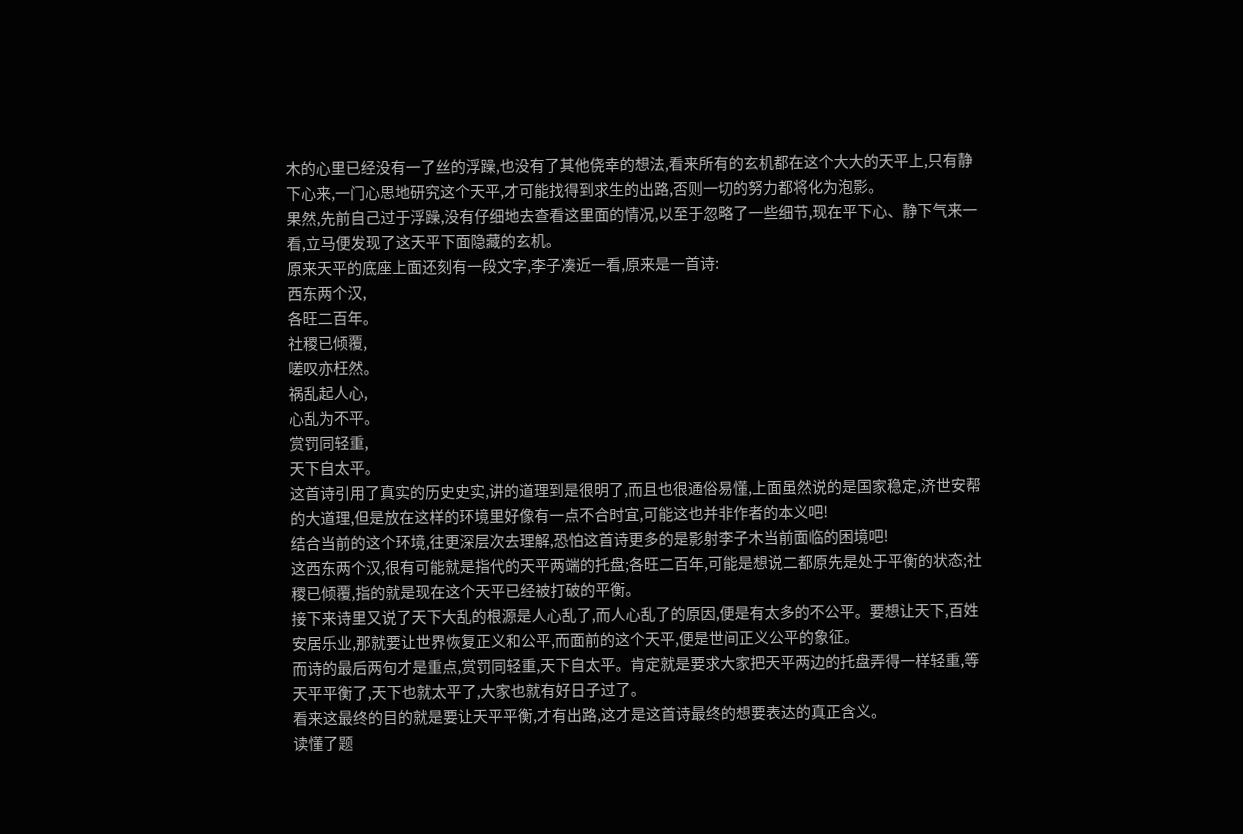木的心里已经没有一了丝的浮躁,也没有了其他侥幸的想法,看来所有的玄机都在这个大大的天平上,只有静下心来,一门心思地研究这个天平,才可能找得到求生的出路,否则一切的努力都将化为泡影。
果然,先前自己过于浮躁,没有仔细地去查看这里面的情况,以至于忽略了一些细节,现在平下心、静下气来一看,立马便发现了这天平下面隐藏的玄机。
原来天平的底座上面还刻有一段文字,李子凑近一看,原来是一首诗:
西东两个汉,
各旺二百年。
社稷已倾覆,
嗟叹亦枉然。
祸乱起人心,
心乱为不平。
赏罚同轻重,
天下自太平。
这首诗引用了真实的历史史实,讲的道理到是很明了,而且也很通俗易懂,上面虽然说的是国家稳定,济世安帮的大道理,但是放在这样的环境里好像有一点不合时宜,可能这也并非作者的本义吧!
结合当前的这个环境,往更深层次去理解,恐怕这首诗更多的是影射李子木当前面临的困境吧!
这西东两个汉,很有可能就是指代的天平两端的托盘;各旺二百年,可能是想说二都原先是处于平衡的状态;社稷已倾覆,指的就是现在这个天平已经被打破的平衡。
接下来诗里又说了天下大乱的根源是人心乱了,而人心乱了的原因,便是有太多的不公平。要想让天下,百姓安居乐业,那就要让世界恢复正义和公平,而面前的这个天平,便是世间正义公平的象征。
而诗的最后两句才是重点,赏罚同轻重,天下自太平。肯定就是要求大家把天平两边的托盘弄得一样轻重,等天平平衡了,天下也就太平了,大家也就有好日子过了。
看来这最终的目的就是要让天平平衡,才有出路,这才是这首诗最终的想要表达的真正含义。
读懂了题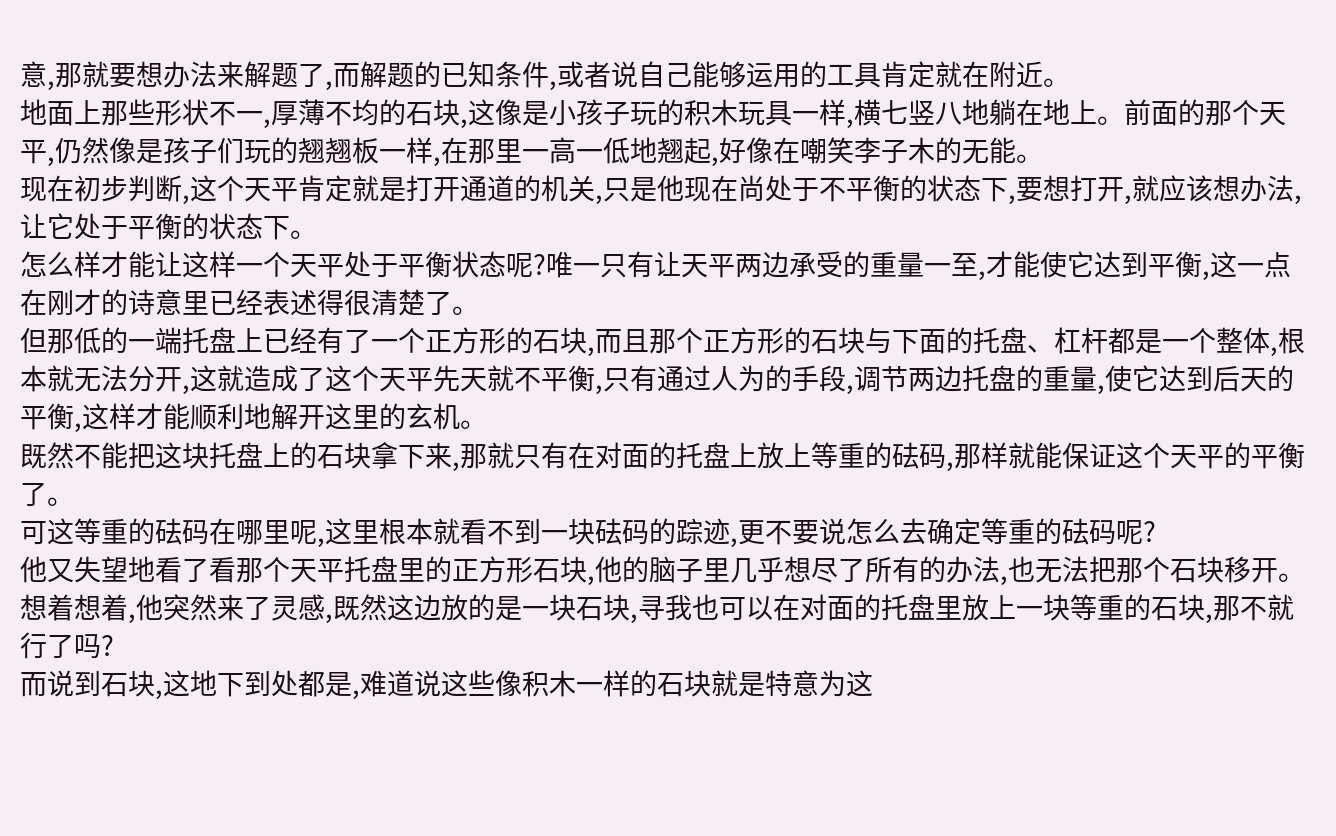意,那就要想办法来解题了,而解题的已知条件,或者说自己能够运用的工具肯定就在附近。
地面上那些形状不一,厚薄不均的石块,这像是小孩子玩的积木玩具一样,横七竖八地躺在地上。前面的那个天平,仍然像是孩子们玩的翘翘板一样,在那里一高一低地翘起,好像在嘲笑李子木的无能。
现在初步判断,这个天平肯定就是打开通道的机关,只是他现在尚处于不平衡的状态下,要想打开,就应该想办法,让它处于平衡的状态下。
怎么样才能让这样一个天平处于平衡状态呢?唯一只有让天平两边承受的重量一至,才能使它达到平衡,这一点在刚才的诗意里已经表述得很清楚了。
但那低的一端托盘上已经有了一个正方形的石块,而且那个正方形的石块与下面的托盘、杠杆都是一个整体,根本就无法分开,这就造成了这个天平先天就不平衡,只有通过人为的手段,调节两边托盘的重量,使它达到后天的平衡,这样才能顺利地解开这里的玄机。
既然不能把这块托盘上的石块拿下来,那就只有在对面的托盘上放上等重的砝码,那样就能保证这个天平的平衡了。
可这等重的砝码在哪里呢,这里根本就看不到一块砝码的踪迹,更不要说怎么去确定等重的砝码呢?
他又失望地看了看那个天平托盘里的正方形石块,他的脑子里几乎想尽了所有的办法,也无法把那个石块移开。
想着想着,他突然来了灵感,既然这边放的是一块石块,寻我也可以在对面的托盘里放上一块等重的石块,那不就行了吗?
而说到石块,这地下到处都是,难道说这些像积木一样的石块就是特意为这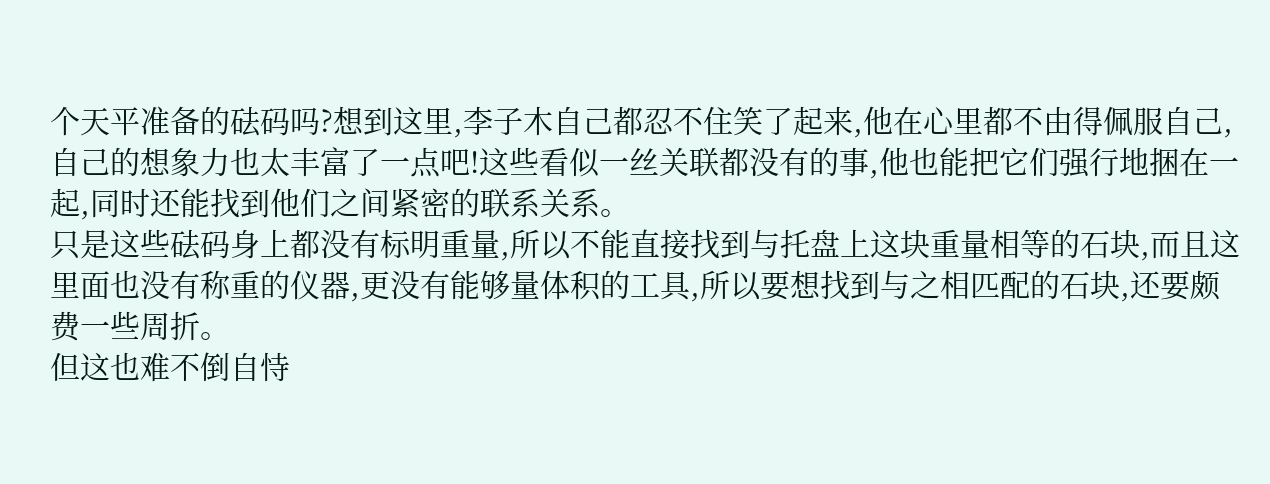个天平准备的砝码吗?想到这里,李子木自己都忍不住笑了起来,他在心里都不由得佩服自己,自己的想象力也太丰富了一点吧!这些看似一丝关联都没有的事,他也能把它们强行地捆在一起,同时还能找到他们之间紧密的联系关系。
只是这些砝码身上都没有标明重量,所以不能直接找到与托盘上这块重量相等的石块,而且这里面也没有称重的仪器,更没有能够量体积的工具,所以要想找到与之相匹配的石块,还要颇费一些周折。
但这也难不倒自恃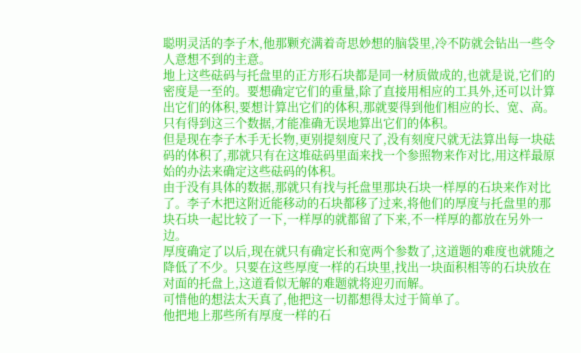聪明灵活的李子木,他那颗充满着奇思妙想的脑袋里,冷不防就会钻出一些令人意想不到的主意。
地上这些砝码与托盘里的正方形石块都是同一材质做成的,也就是说,它们的密度是一至的。要想确定它们的重量,除了直接用相应的工具外,还可以计算出它们的体积,要想计算出它们的体积,那就要得到他们相应的长、宽、高。只有得到这三个数据,才能准确无误地算出它们的体积。
但是现在李子木手无长物,更别提刻度尺了,没有刻度尺就无法算出每一块砝码的体积了,那就只有在这堆砝码里面来找一个参照物来作对比,用这样最原始的办法来确定这些砝码的体积。
由于没有具体的数据,那就只有找与托盘里那块石块一样厚的石块来作对比了。李子木把这附近能移动的石块都移了过来,将他们的厚度与托盘里的那块石块一起比较了一下,一样厚的就都留了下来,不一样厚的都放在另外一边。
厚度确定了以后,现在就只有确定长和宽两个参数了,这道题的难度也就随之降低了不少。只要在这些厚度一样的石块里,找出一块面积相等的石块放在对面的托盘上,这道看似无解的难题就将迎刃而解。
可惜他的想法太天真了,他把这一切都想得太过于简单了。
他把地上那些所有厚度一样的石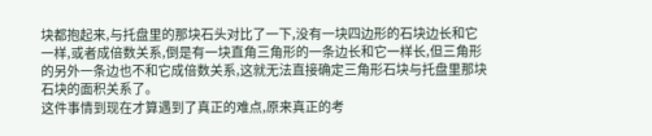块都抱起来,与托盘里的那块石头对比了一下,没有一块四边形的石块边长和它一样,或者成倍数关系,倒是有一块直角三角形的一条边长和它一样长,但三角形的另外一条边也不和它成倍数关系,这就无法直接确定三角形石块与托盘里那块石块的面积关系了。
这件事情到现在才算遇到了真正的难点,原来真正的考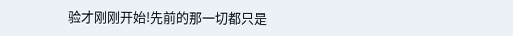验才刚刚开始!先前的那一切都只是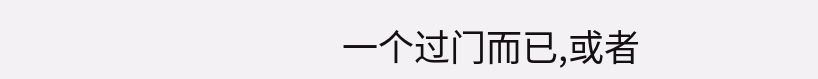一个过门而已,或者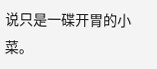说只是一碟开胃的小菜。